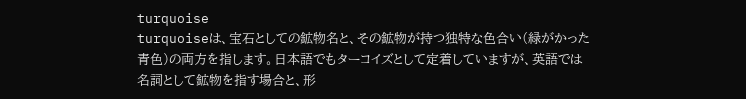turquoise
turquoiseは、宝石としての鉱物名と、その鉱物が持つ独特な色合い(緑がかった青色)の両方を指します。日本語でもターコイズとして定着していますが、英語では名詞として鉱物を指す場合と、形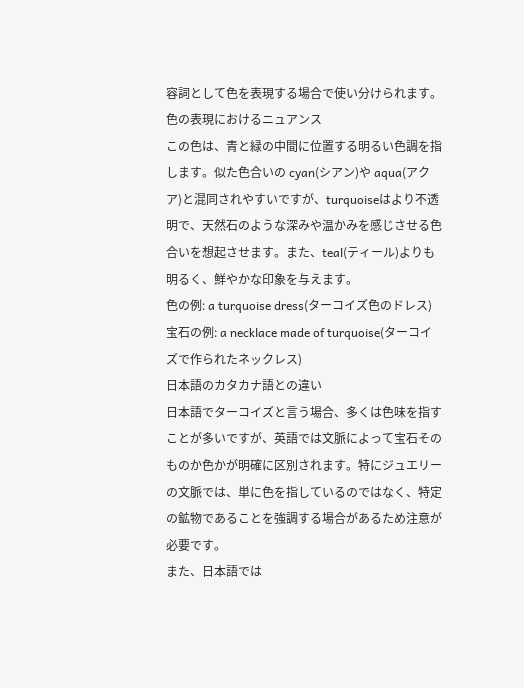容詞として色を表現する場合で使い分けられます。
色の表現におけるニュアンス
この色は、青と緑の中間に位置する明るい色調を指します。似た色合いの cyan(シアン)や aqua(アクア)と混同されやすいですが、turquoiseはより不透明で、天然石のような深みや温かみを感じさせる色合いを想起させます。また、teal(ティール)よりも明るく、鮮やかな印象を与えます。
色の例: a turquoise dress(ターコイズ色のドレス)
宝石の例: a necklace made of turquoise(ターコイズで作られたネックレス)
日本語のカタカナ語との違い
日本語でターコイズと言う場合、多くは色味を指すことが多いですが、英語では文脈によって宝石そのものか色かが明確に区別されます。特にジュエリーの文脈では、単に色を指しているのではなく、特定の鉱物であることを強調する場合があるため注意が必要です。
また、日本語では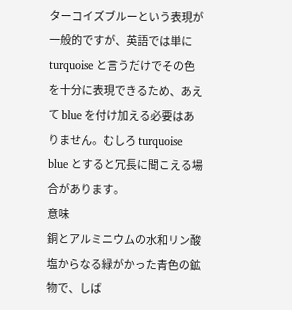ターコイズブルーという表現が一般的ですが、英語では単に turquoise と言うだけでその色を十分に表現できるため、あえて blue を付け加える必要はありません。むしろ turquoise blue とすると冗長に聞こえる場合があります。
意味
銅とアルミニウムの水和リン酸塩からなる緑がかった青色の鉱物で、しば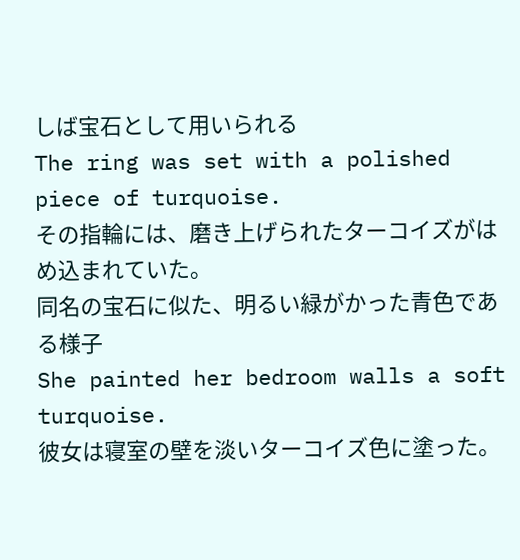しば宝石として用いられる
The ring was set with a polished piece of turquoise.
その指輪には、磨き上げられたターコイズがはめ込まれていた。
同名の宝石に似た、明るい緑がかった青色である様子
She painted her bedroom walls a soft turquoise.
彼女は寝室の壁を淡いターコイズ色に塗った。